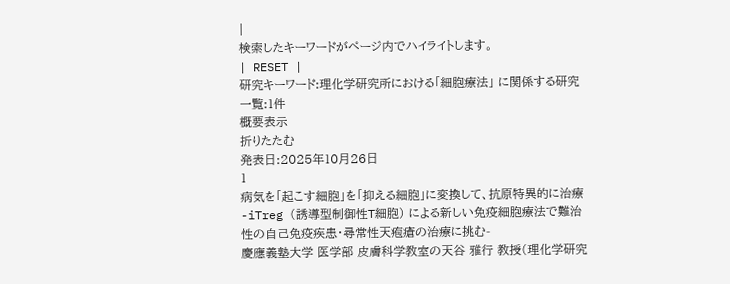|
検索したキーワードがページ内でハイライトします。
| RESET |
研究キーワード:理化学研究所における「細胞療法」 に関係する研究一覧:1件
概要表示
折りたたむ
発表日:2025年10月26日
1
病気を「起こす細胞」を「抑える細胞」に変換して、抗原特異的に治療
-iTreg (誘導型制御性T細胞) による新しい免疫細胞療法で難治性の自己免疫疾患・尋常性天疱瘡の治療に挑む-
慶應義塾大学 医学部 皮膚科学教室の天谷 雅行 教授(理化学研究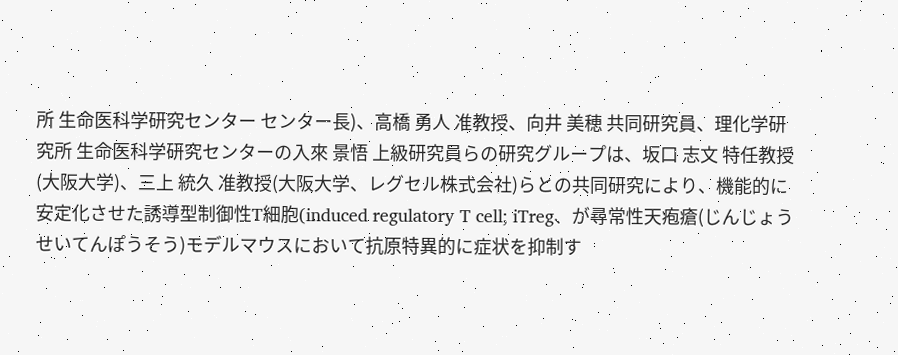所 生命医科学研究センター センター長)、高橋 勇人 准教授、向井 美穂 共同研究員、理化学研究所 生命医科学研究センターの入來 景悟 上級研究員らの研究グループは、坂口 志文 特任教授(大阪大学)、三上 統久 准教授(大阪大学、レグセル株式会社)らとの共同研究により、機能的に安定化させた誘導型制御性T細胞(induced regulatory T cell; iTreg、が尋常性天疱瘡(じんじょうせいてんぽうそう)モデルマウスにおいて抗原特異的に症状を抑制す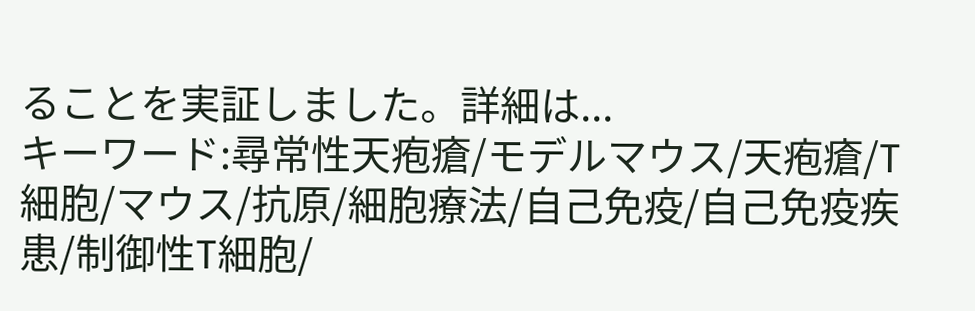ることを実証しました。詳細は...
キーワード:尋常性天疱瘡/モデルマウス/天疱瘡/T細胞/マウス/抗原/細胞療法/自己免疫/自己免疫疾患/制御性T細胞/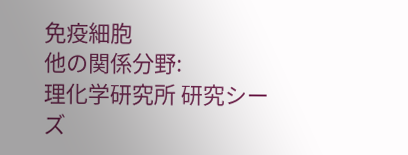免疫細胞
他の関係分野:
理化学研究所 研究シーズ